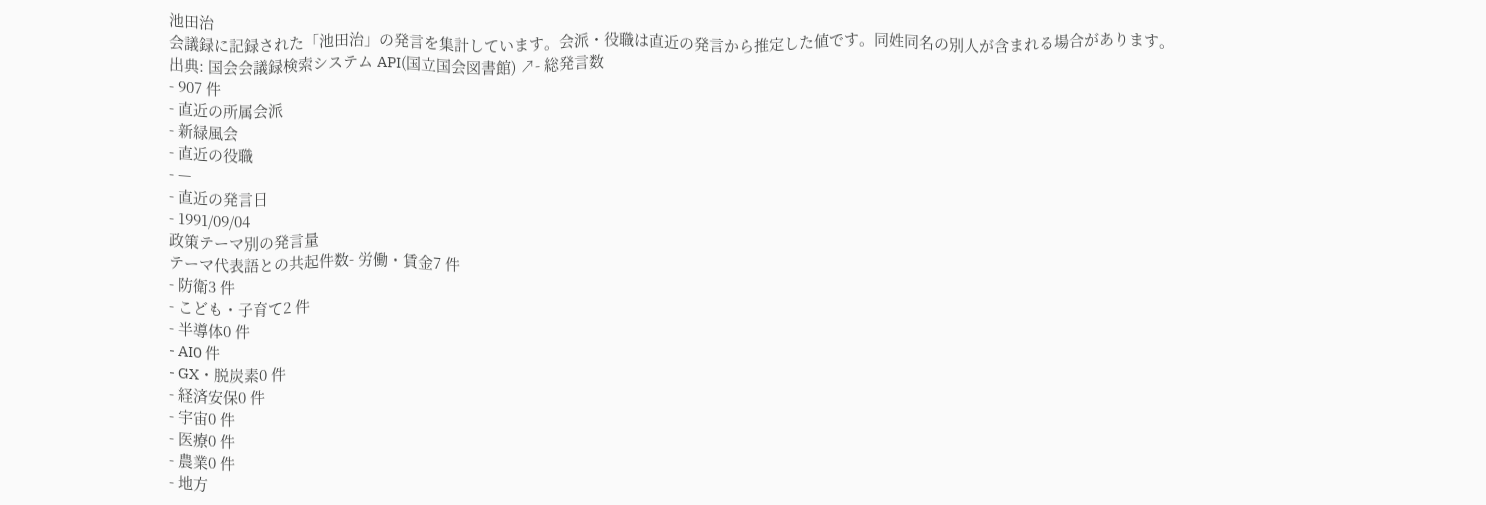池田治
会議録に記録された「池田治」の発言を集計しています。会派・役職は直近の発言から推定した値です。同姓同名の別人が含まれる場合があります。
出典: 国会会議録検索システム API(国立国会図書館) ↗- 総発言数
- 907 件
- 直近の所属会派
- 新緑風会
- 直近の役職
- —
- 直近の発言日
- 1991/09/04
政策テーマ別の発言量
テーマ代表語との共起件数- 労働・賃金7 件
- 防衛3 件
- こども・子育て2 件
- 半導体0 件
- AI0 件
- GX・脱炭素0 件
- 経済安保0 件
- 宇宙0 件
- 医療0 件
- 農業0 件
- 地方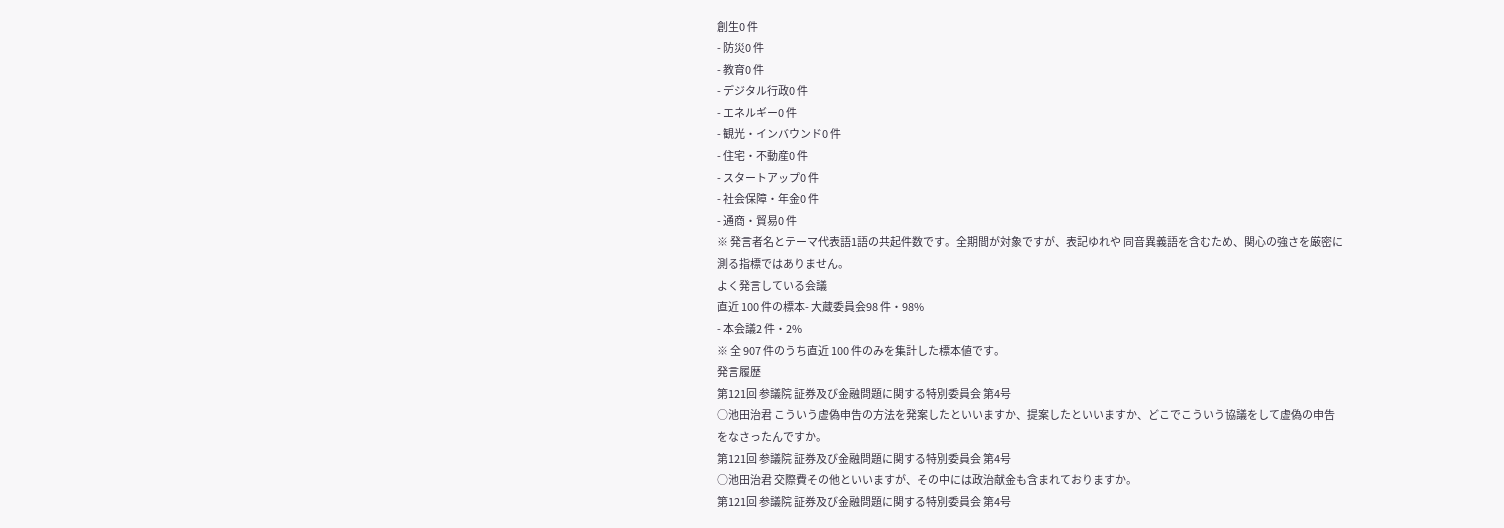創生0 件
- 防災0 件
- 教育0 件
- デジタル行政0 件
- エネルギー0 件
- 観光・インバウンド0 件
- 住宅・不動産0 件
- スタートアップ0 件
- 社会保障・年金0 件
- 通商・貿易0 件
※ 発言者名とテーマ代表語1語の共起件数です。全期間が対象ですが、表記ゆれや 同音異義語を含むため、関心の強さを厳密に測る指標ではありません。
よく発言している会議
直近 100 件の標本- 大蔵委員会98 件・98%
- 本会議2 件・2%
※ 全 907 件のうち直近 100 件のみを集計した標本値です。
発言履歴
第121回 参議院 証券及び金融問題に関する特別委員会 第4号
○池田治君 こういう虚偽申告の方法を発案したといいますか、提案したといいますか、どこでこういう協議をして虚偽の申告をなさったんですか。
第121回 参議院 証券及び金融問題に関する特別委員会 第4号
○池田治君 交際費その他といいますが、その中には政治献金も含まれておりますか。
第121回 参議院 証券及び金融問題に関する特別委員会 第4号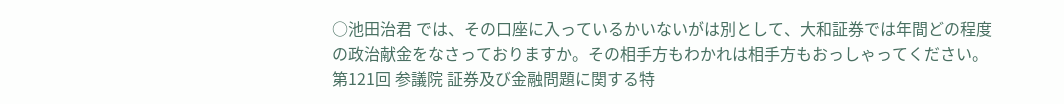○池田治君 では、その口座に入っているかいないがは別として、大和証券では年間どの程度の政治献金をなさっておりますか。その相手方もわかれは相手方もおっしゃってください。
第121回 参議院 証券及び金融問題に関する特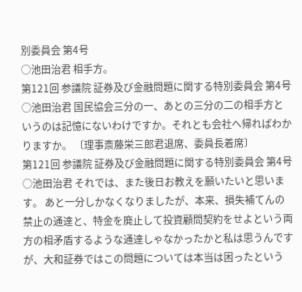別委員会 第4号
○池田治君 相手方。
第121回 参議院 証券及び金融問題に関する特別委員会 第4号
○池田治君 国民協会三分の一、あとの三分の二の相手方というのは記憶にないわけですか。それとも会社へ帰ればわかりますか。 〔理事斎藤栄三郎君退席、委員長着席〕
第121回 参議院 証券及び金融問題に関する特別委員会 第4号
○池田治君 それでは、また後日お教えを願いたいと思います。 あと一分しかなくなりましたが、本来、損失補てんの禁止の通達と、特金を廃止して投資顧問契約をせよという両方の相矛盾するような通達しゃなかったかと私は思うんですが、大和証券ではこの問題については本当は困ったという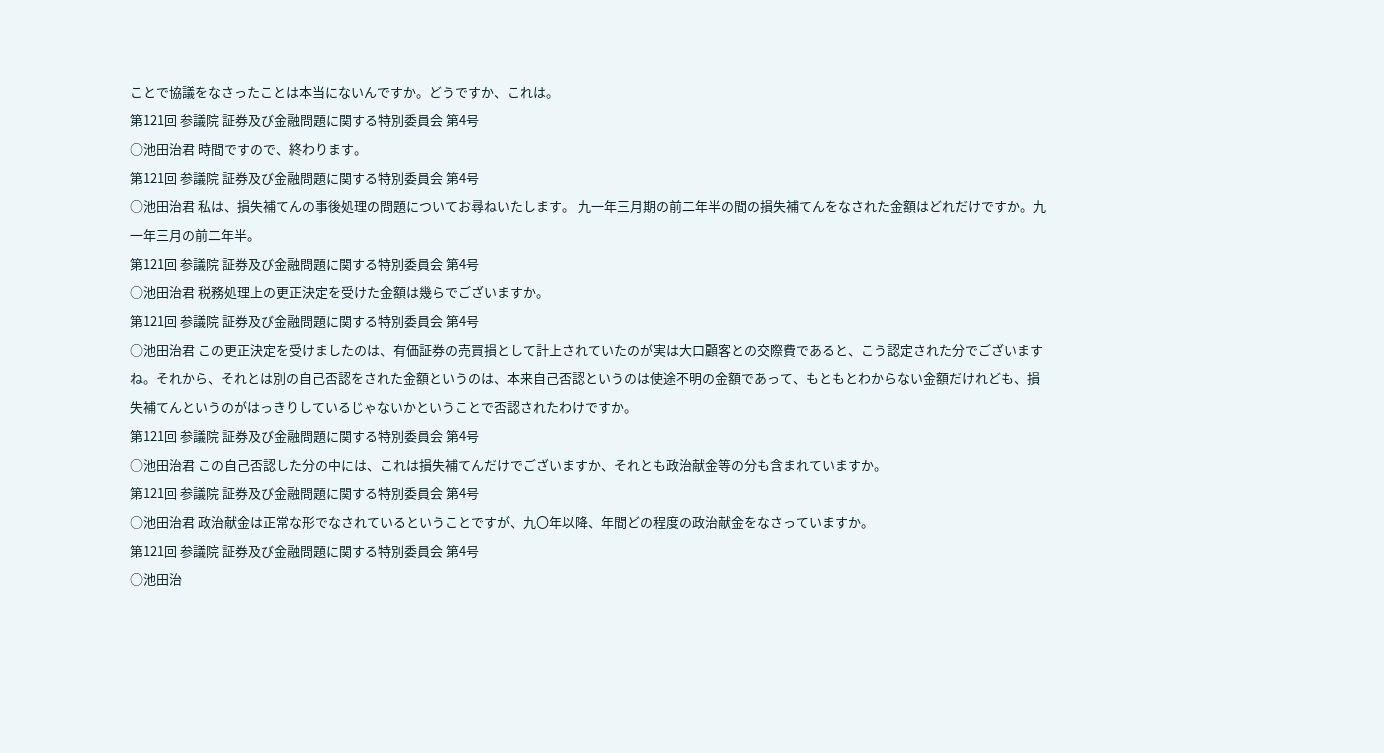ことで協議をなさったことは本当にないんですか。どうですか、これは。
第121回 参議院 証券及び金融問題に関する特別委員会 第4号
○池田治君 時間ですので、終わります。
第121回 参議院 証券及び金融問題に関する特別委員会 第4号
○池田治君 私は、損失補てんの事後処理の問題についてお尋ねいたします。 九一年三月期の前二年半の間の損失補てんをなされた金額はどれだけですか。九一年三月の前二年半。
第121回 参議院 証券及び金融問題に関する特別委員会 第4号
○池田治君 税務処理上の更正決定を受けた金額は幾らでございますか。
第121回 参議院 証券及び金融問題に関する特別委員会 第4号
○池田治君 この更正決定を受けましたのは、有価証券の売買損として計上されていたのが実は大口顧客との交際費であると、こう認定された分でございますね。それから、それとは別の自己否認をされた金額というのは、本来自己否認というのは使途不明の金額であって、もともとわからない金額だけれども、損失補てんというのがはっきりしているじゃないかということで否認されたわけですか。
第121回 参議院 証券及び金融問題に関する特別委員会 第4号
○池田治君 この自己否認した分の中には、これは損失補てんだけでございますか、それとも政治献金等の分も含まれていますか。
第121回 参議院 証券及び金融問題に関する特別委員会 第4号
○池田治君 政治献金は正常な形でなされているということですが、九〇年以降、年間どの程度の政治献金をなさっていますか。
第121回 参議院 証券及び金融問題に関する特別委員会 第4号
○池田治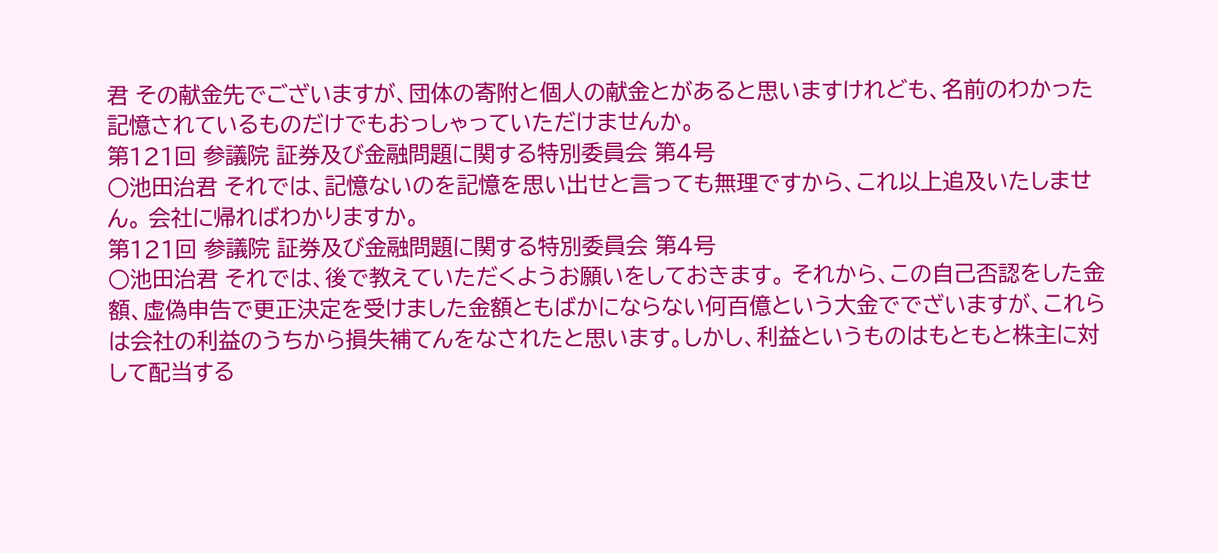君 その献金先でございますが、団体の寄附と個人の献金とがあると思いますけれども、名前のわかった記憶されているものだけでもおっしゃっていただけませんか。
第121回 参議院 証券及び金融問題に関する特別委員会 第4号
○池田治君 それでは、記憶ないのを記憶を思い出せと言っても無理ですから、これ以上追及いたしません。 会社に帰ればわかりますか。
第121回 参議院 証券及び金融問題に関する特別委員会 第4号
○池田治君 それでは、後で教えていただくようお願いをしておきます。 それから、この自己否認をした金額、虚偽申告で更正決定を受けました金額ともばかにならない何百億という大金ででざいますが、これらは会社の利益のうちから損失補てんをなされたと思います。しかし、利益というものはもともと株主に対して配当する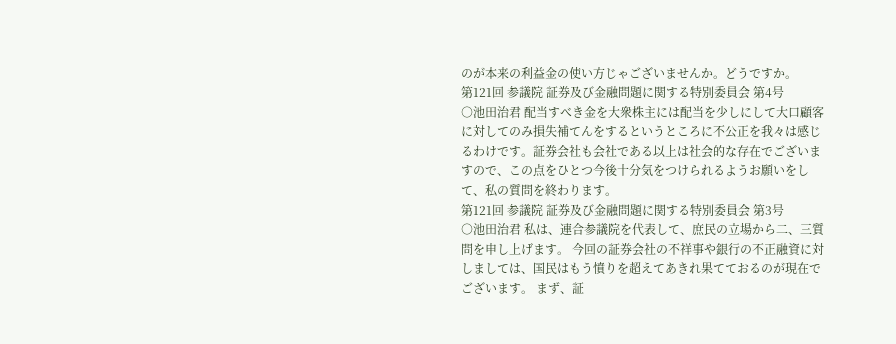のが本来の利益金の使い方じゃございませんか。どうですか。
第121回 参議院 証券及び金融問題に関する特別委員会 第4号
○池田治君 配当すべき金を大衆株主には配当を少しにして大口顧客に対してのみ損失補てんをするというところに不公正を我々は感じるわけです。証券会社も会社である以上は社会的な存在でございますので、この点をひとつ今後十分気をつけられるようお願いをして、私の質問を終わります。
第121回 参議院 証券及び金融問題に関する特別委員会 第3号
○池田治君 私は、連合参議院を代表して、庶民の立場から二、三質問を申し上げます。 今回の証券会社の不祥事や銀行の不正融資に対しましては、国民はもう憤りを超えてあきれ果てておるのが現在でございます。 まず、証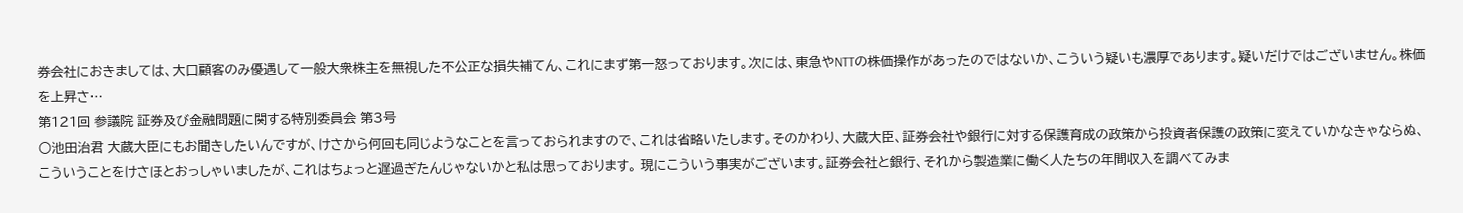券会社におきましては、大口顧客のみ優遇して一般大衆株主を無視した不公正な損失補てん、これにまず第一怒っております。次には、東急やNTTの株価操作があったのではないか、こういう疑いも濃厚であります。疑いだけではございません。株価を上昇さ…
第121回 参議院 証券及び金融問題に関する特別委員会 第3号
○池田治君 大蔵大臣にもお聞きしたいんですが、けさから何回も同じようなことを言っておられますので、これは省略いたします。そのかわり、大蔵大臣、証券会社や銀行に対する保護育成の政策から投資者保護の政策に変えていかなきゃならぬ、こういうことをけさほとおっしゃいましたが、これはちょっと遅過ぎたんじゃないかと私は思っております。 現にこういう事実がございます。証券会社と銀行、それから製造業に働く人たちの年間収入を調べてみま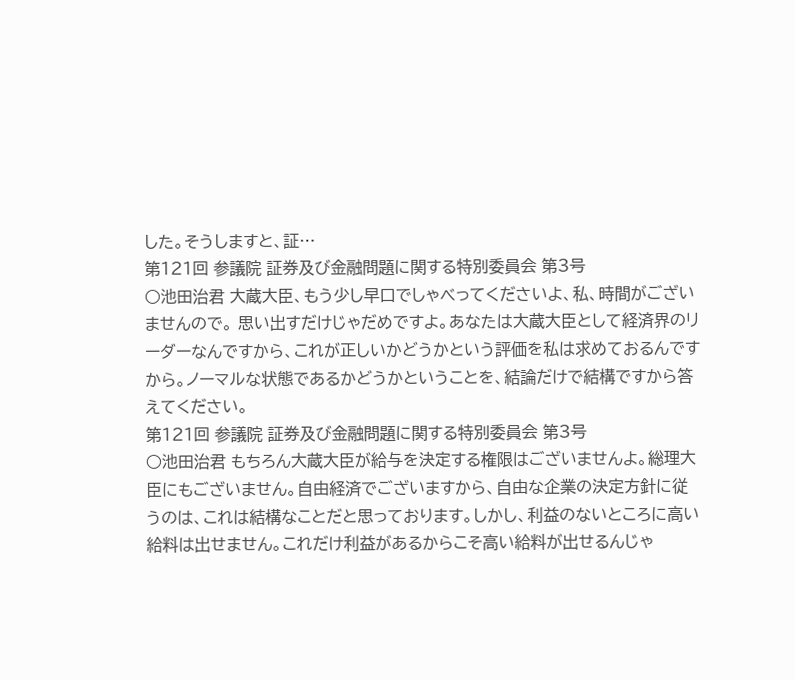した。そうしますと、証…
第121回 参議院 証券及び金融問題に関する特別委員会 第3号
○池田治君 大蔵大臣、もう少し早口でしゃべってくださいよ、私、時間がございませんので。 思い出すだけじゃだめですよ。あなたは大蔵大臣として経済界のリーダーなんですから、これが正しいかどうかという評価を私は求めておるんですから。ノーマルな状態であるかどうかということを、結論だけで結構ですから答えてください。
第121回 参議院 証券及び金融問題に関する特別委員会 第3号
○池田治君 もちろん大蔵大臣が給与を決定する権限はございませんよ。総理大臣にもございません。自由経済でございますから、自由な企業の決定方針に従うのは、これは結構なことだと思っております。しかし、利益のないところに高い給料は出せません。これだけ利益があるからこそ高い給料が出せるんじゃ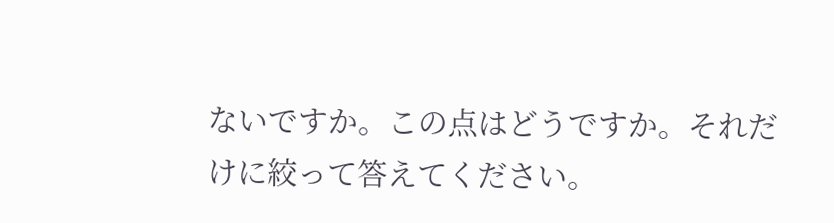ないですか。この点はどうですか。それだけに絞って答えてください。